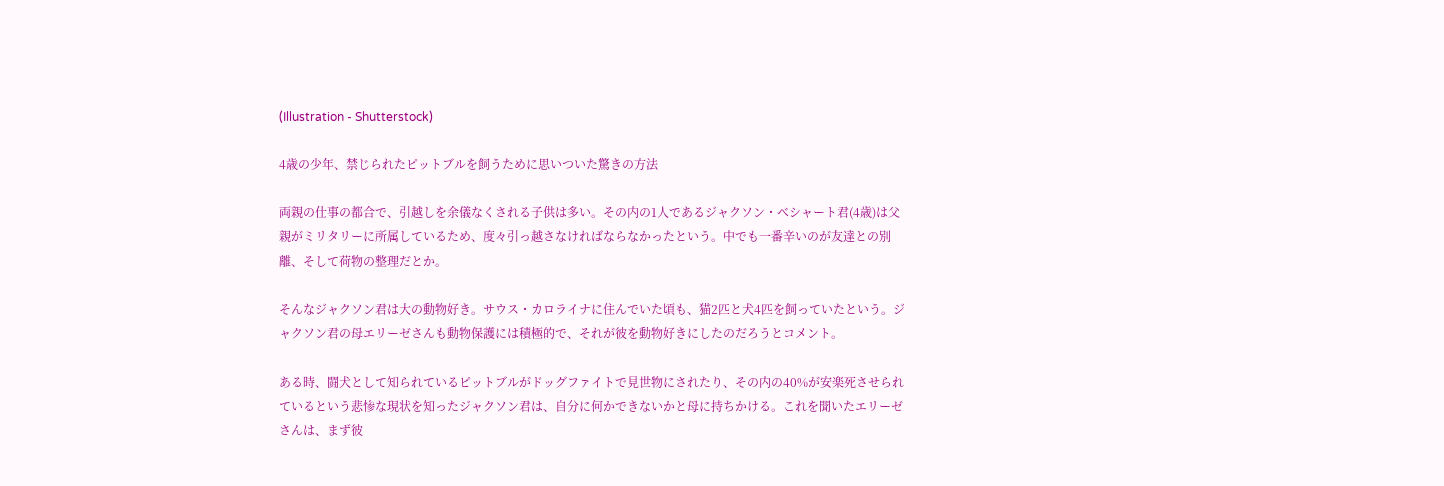(Illustration - Shutterstock)

4歳の少年、禁じられたピットブルを飼うために思いついた驚きの方法

両親の仕事の都合で、引越しを余儀なくされる子供は多い。その内の1人であるジャクソン・ベシャート君(4歳)は父親がミリタリーに所属しているため、度々引っ越さなければならなかったという。中でも一番辛いのが友達との別離、そして荷物の整理だとか。

そんなジャクソン君は大の動物好き。サウス・カロライナに住んでいた頃も、猫2匹と犬4匹を飼っていたという。ジャクソン君の母エリーゼさんも動物保護には積極的で、それが彼を動物好きにしたのだろうとコメント。

ある時、闘犬として知られているピットブルがドッグファイトで見世物にされたり、その内の40%が安楽死させられているという悲惨な現状を知ったジャクソン君は、自分に何かできないかと母に持ちかける。これを聞いたエリーゼさんは、まず彼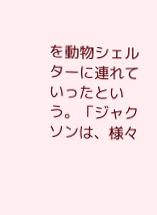を動物シェルターに連れていったという。「ジャクソンは、様々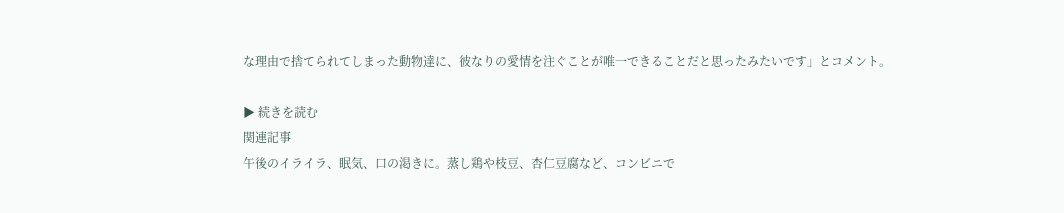な理由で捨てられてしまった動物達に、彼なりの愛情を注ぐことが唯一できることだと思ったみたいです」とコメント。

▶ 続きを読む
関連記事
午後のイライラ、眠気、口の渇きに。蒸し鶏や枝豆、杏仁豆腐など、コンビニで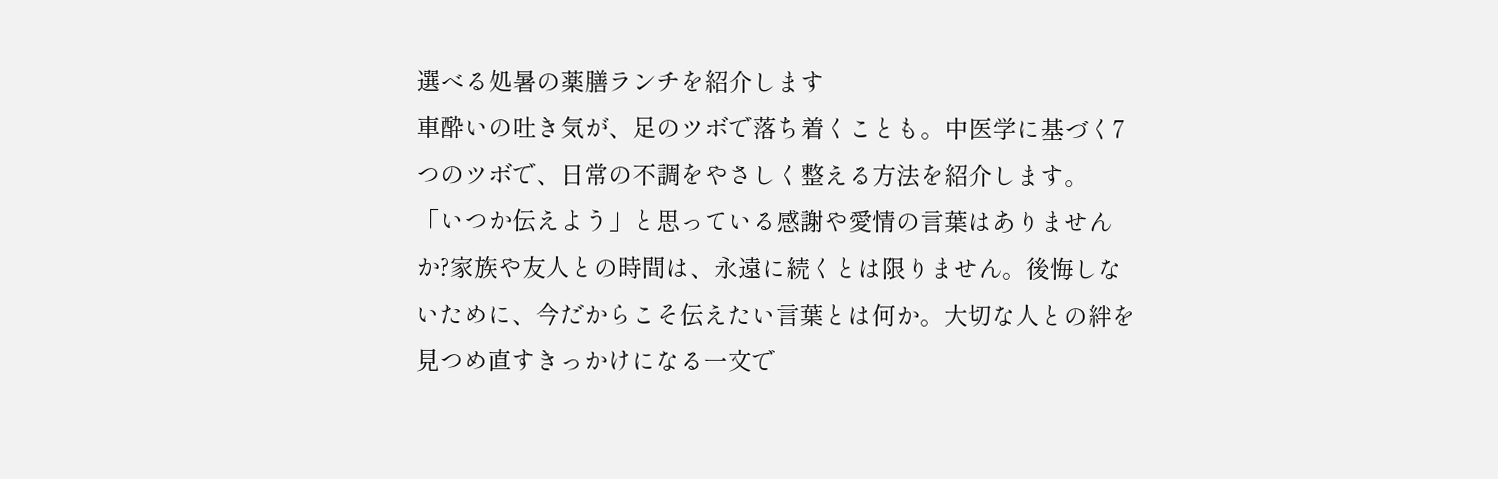選べる処暑の薬膳ランチを紹介します
車酔いの吐き気が、足のツボで落ち着くことも。中医学に基づく7つのツボで、日常の不調をやさしく整える方法を紹介します。
「いつか伝えよう」と思っている感謝や愛情の言葉はありませんか?家族や友人との時間は、永遠に続くとは限りません。後悔しないために、今だからこそ伝えたい言葉とは何か。大切な人との絆を見つめ直すきっかけになる一文で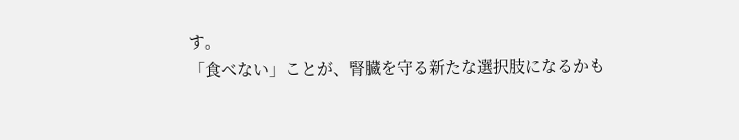す。
「食べない」ことが、腎臓を守る新たな選択肢になるかも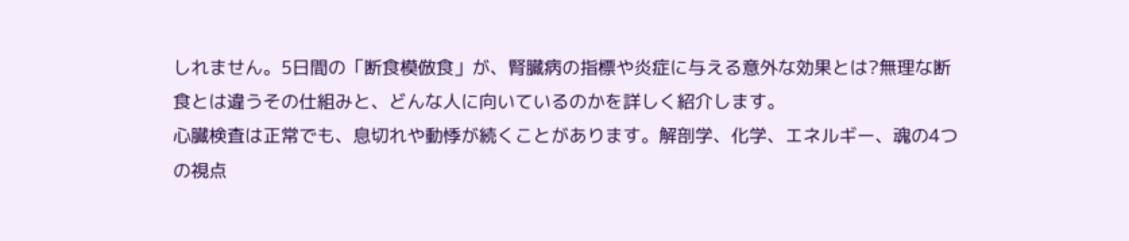しれません。5日間の「断食模倣食」が、腎臓病の指標や炎症に与える意外な効果とは?無理な断食とは違うその仕組みと、どんな人に向いているのかを詳しく紹介します。
心臓検査は正常でも、息切れや動悸が続くことがあります。解剖学、化学、エネルギー、魂の4つの視点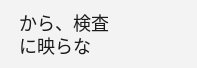から、検査に映らな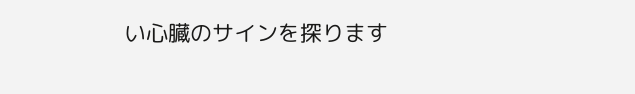い心臓のサインを探ります